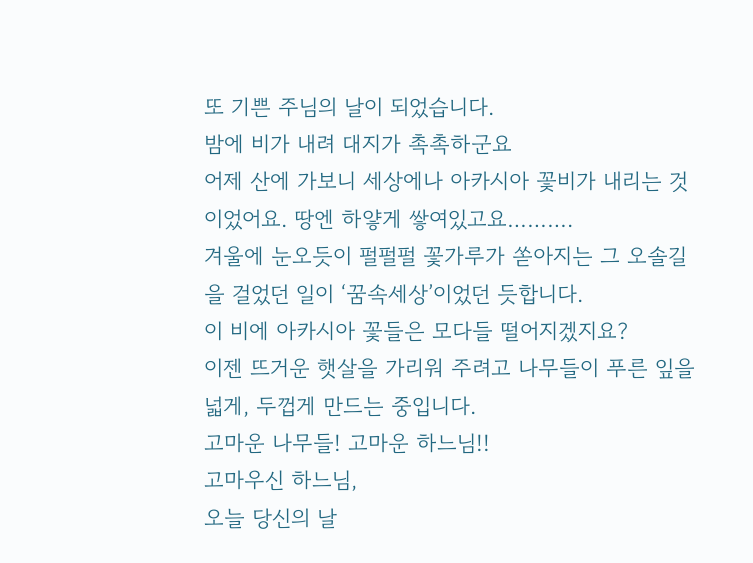또 기쁜 주님의 날이 되었습니다.
밤에 비가 내려 대지가 촉촉하군요
어제 산에 가보니 세상에나 아카시아 꽃비가 내리는 것이었어요. 땅엔 하얗게 쌓여있고요……….
겨울에 눈오듯이 펄펄펄 꽃가루가 쏟아지는 그 오솔길을 걸었던 일이 ‘꿈속세상’이었던 듯합니다.
이 비에 아카시아 꽃들은 모다들 떨어지겠지요?
이젠 뜨거운 햇살을 가리워 주려고 나무들이 푸른 잎을 넓게, 두껍게 만드는 중입니다.
고마운 나무들! 고마운 하느님!!
고마우신 하느님,
오늘 당신의 날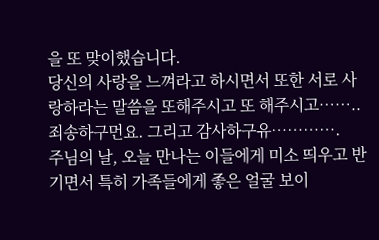을 또 맞이했습니다.
당신의 사랑을 느껴라고 하시면서 또한 서로 사랑하라는 말씀을 또해주시고 또 해주시고……..
죄송하구먼요. 그리고 감사하구유………….
주님의 날, 오늘 만나는 이들에게 미소 띄우고 반기면서 특히 가족들에게 좋은 얼굴 보이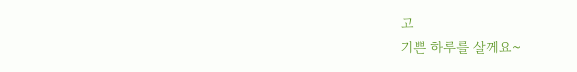고
기쁜 하루를 살께요~